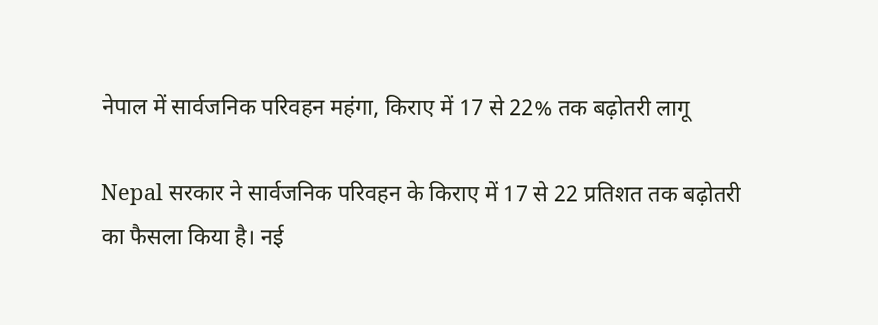नेपाल में सार्वजनिक परिवहन महंगा, किराए में 17 से 22% तक बढ़ोतरी लागू

Nepal सरकार ने सार्वजनिक परिवहन के किराए में 17 से 22 प्रतिशत तक बढ़ोतरी का फैसला किया है। नई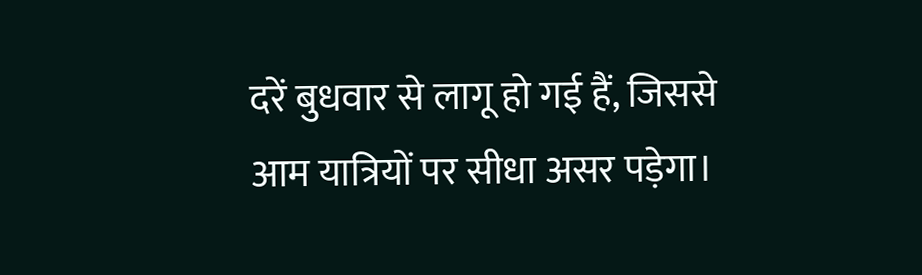दरें बुधवार से लागू हो गई हैं, जिससे आम यात्रियों पर सीधा असर पड़ेगा।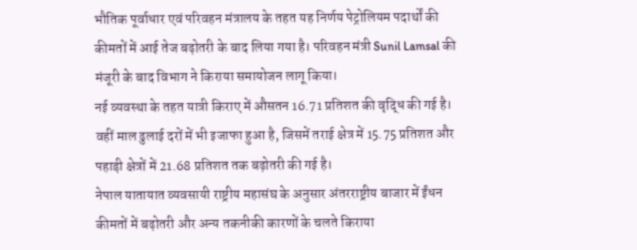भौतिक पूर्वाधार एवं परिवहन मंत्रालय के तहत यह निर्णय पेट्रोलियम पदार्थों की कीमतों में आई तेज बढ़ोतरी के बाद लिया गया है। परिवहन मंत्री Sunil Lamsal की मंजूरी के बाद विभाग ने किराया समायोजन लागू किया।
नई व्यवस्था के तहत यात्री किराए में औसतन 16.71 प्रतिशत की वृद्धि की गई है। वहीं माल ढुलाई दरों में भी इजाफा हुआ है, जिसमें तराई क्षेत्र में 15.75 प्रतिशत और पहाड़ी क्षेत्रों में 21.68 प्रतिशत तक बढ़ोतरी की गई है।
नेपाल यातायात व्यवसायी राष्ट्रीय महासंघ के अनुसार अंतरराष्ट्रीय बाजार में ईंधन कीमतों में बढ़ोतरी और अन्य तकनीकी कारणों के चलते किराया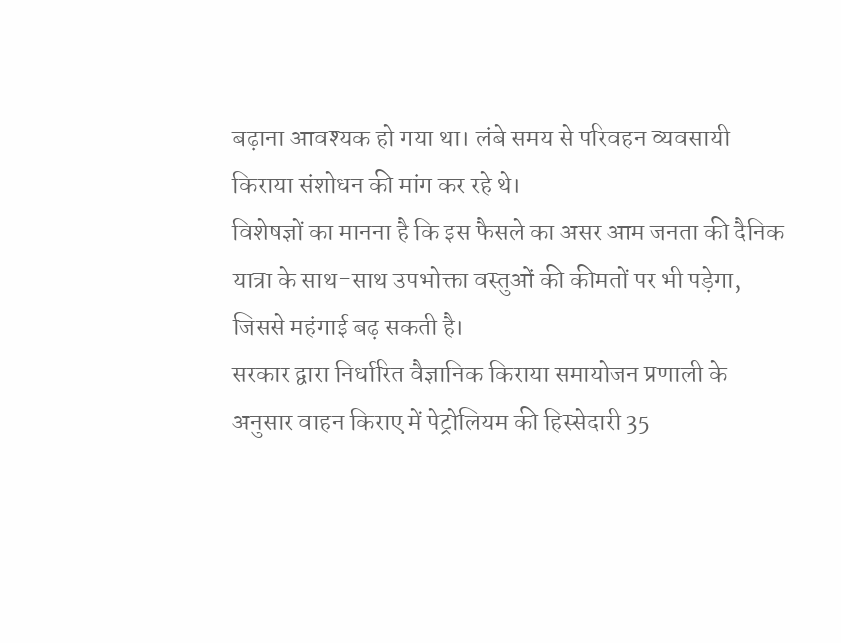बढ़ाना आवश्यक हो गया था। लंबे समय से परिवहन व्यवसायी किराया संशोधन की मांग कर रहे थे।
विशेषज्ञों का मानना है कि इस फैसले का असर आम जनता की दैनिक यात्रा के साथ-साथ उपभोक्ता वस्तुओं की कीमतों पर भी पड़ेगा, जिससे महंगाई बढ़ सकती है।
सरकार द्वारा निर्धारित वैज्ञानिक किराया समायोजन प्रणाली के अनुसार वाहन किराए में पेट्रोलियम की हिस्सेदारी 35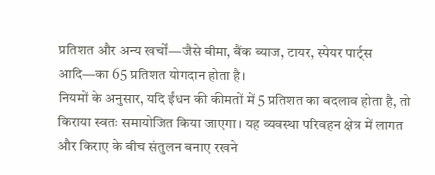प्रतिशत और अन्य खर्चों—जैसे बीमा, बैंक ब्याज, टायर, स्पेयर पार्ट्स आदि—का 65 प्रतिशत योगदान होता है।
नियमों के अनुसार, यदि ईंधन की कीमतों में 5 प्रतिशत का बदलाव होता है, तो किराया स्वतः समायोजित किया जाएगा। यह व्यवस्था परिवहन क्षेत्र में लागत और किराए के बीच संतुलन बनाए रखने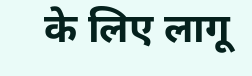के लिए लागू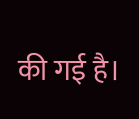की गई है।